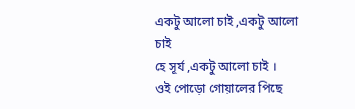একটু আলো চাই ,একটু আলো চাই
হে সূর্য ,একটু আলো চাই ।
ওই পোড়ো গোয়ালের পিছে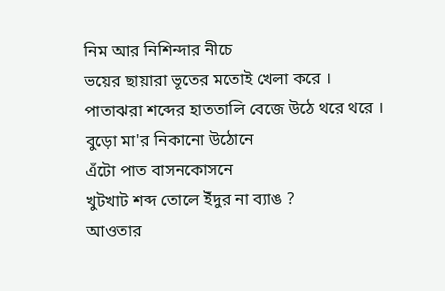নিম আর নিশিন্দার নীচে
ভয়ের ছায়ারা ভূতের মতোই খেলা করে ।
পাতাঝরা শব্দের হাততালি বেজে উঠে থরে থরে ।
বুড়ো মা'র নিকানো উঠোনে
এঁটো পাত বাসনকোসনে
খুটখাট শব্দ তোলে ইঁদুর না ব্যাঙ ?
আওতার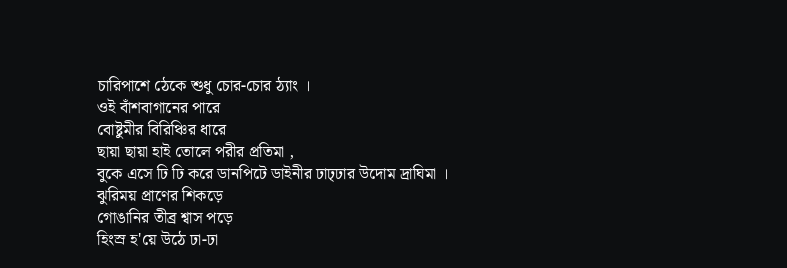চারিপাশে ঠেকে শুধু চোর-চোর ঠ্যাং ।
ওই বাঁশবাগানের পারে
বোষ্টুমীর বিরিঞ্চির ধারে
ছায়া ছায়া হাই তোলে পরীর প্রতিমা ,
বুকে এসে ঢি ঢি করে ডানপিটে ডাইনীর ঢাঢ্ঢার উদোম দ্রাঘিমা ।
ঝুরিময় প্রাণের শিকড়ে
গোঙানির তীব্র শ্বাস পড়ে
হিংস্র হ'য়ে উঠে ঢা-ঢা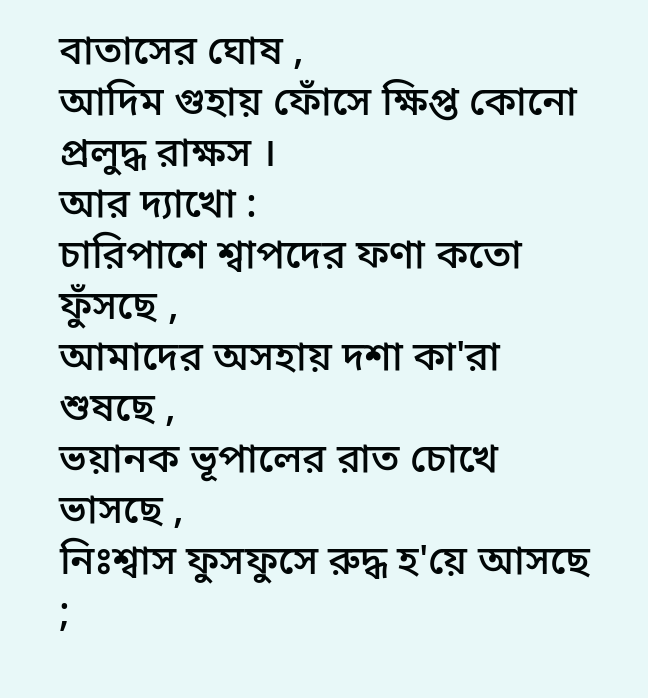বাতাসের ঘোষ ,
আদিম গুহায় ফোঁসে ক্ষিপ্ত কোনো প্রলুদ্ধ রাক্ষস ।
আর দ্যাখো :
চারিপাশে শ্বাপদের ফণা কতো ফুঁসছে ,
আমাদের অসহায় দশা কা'রা শুষছে ,
ভয়ানক ভূপালের রাত চোখে ভাসছে ,
নিঃশ্বাস ফুসফুসে রুদ্ধ হ'য়ে আসছে ;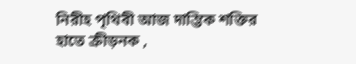নিরীহ পৃথিবী আজ দাম্ভিক শক্তির হাতে ক্রীড়নক ,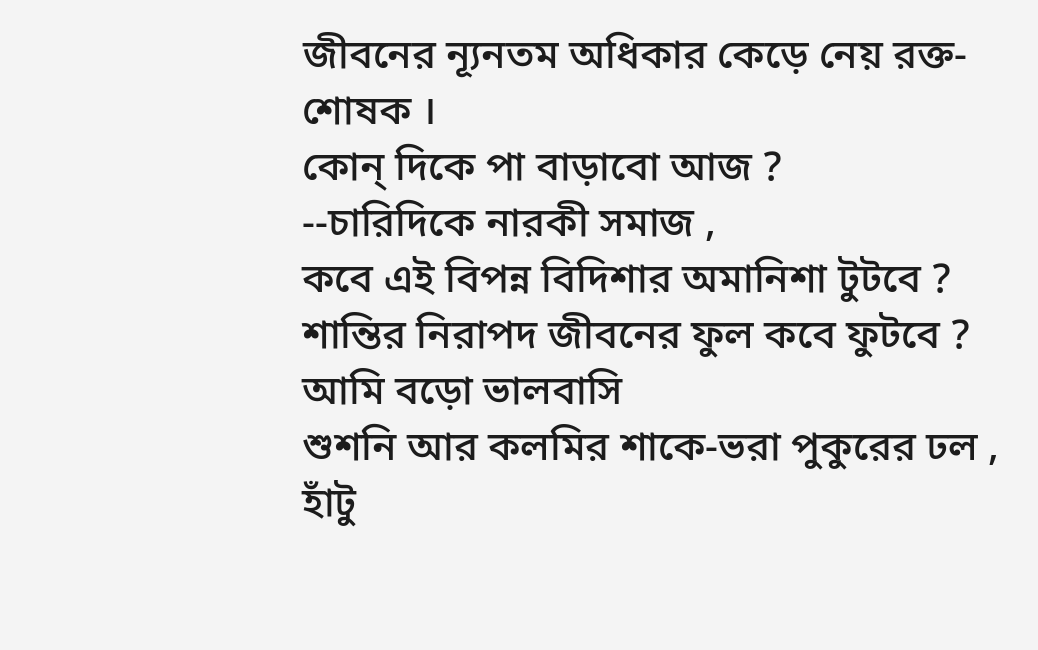জীবনের ন্যূনতম অধিকার কেড়ে নেয় রক্ত-শোষক ।
কোন্ দিকে পা বাড়াবো আজ ?
--চারিদিকে নারকী সমাজ ,
কবে এই বিপন্ন বিদিশার অমানিশা টুটবে ?
শান্তির নিরাপদ জীবনের ফুল কবে ফুটবে ?
আমি বড়ো ভালবাসি
শুশনি আর কলমির শাকে-ভরা পুকুরের ঢল ,
হাঁটু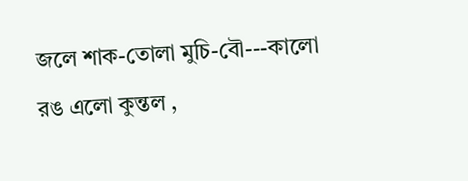জলে শাক-তোলা মুচি-বৌ---কালো রঙ এলো কুন্তল ,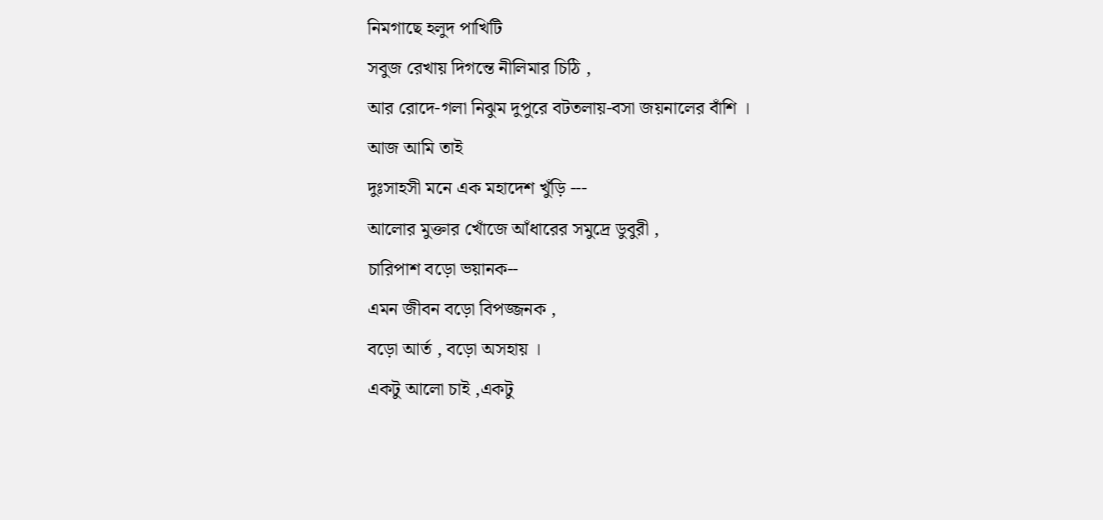নিমগাছে হলুদ পাখিটি
সবুজ রেখায় দিগন্তে নীলিমার চিঠি ,
আর রোদে-গলা নিঝুম দুপুরে বটতলায়-বসা জয়নালের বাঁশি ।
আজ আমি তাই
দুঃসাহসী মনে এক মহাদেশ খুঁড়ি ---
আলোর মুক্তার খোঁজে আঁধারের সমুদ্রে ডুবুরী ,
চারিপাশ বড়ো ভয়ানক--
এমন জীবন বড়ো বিপজ্জনক ,
বড়ো আর্ত , বড়ো অসহায় ।
একটু আলো চাই ,একটু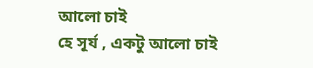আলো চাই
হে সূর্য , একটু আলো চাই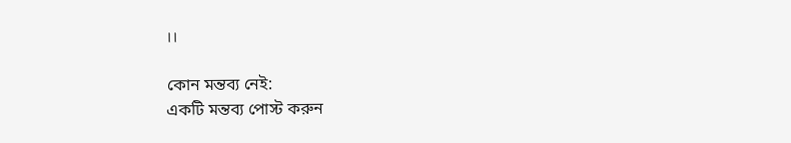।।

কোন মন্তব্য নেই:
একটি মন্তব্য পোস্ট করুন